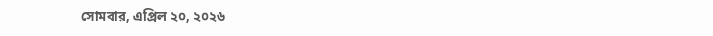সোমবার, এপ্রিল ২০, ২০২৬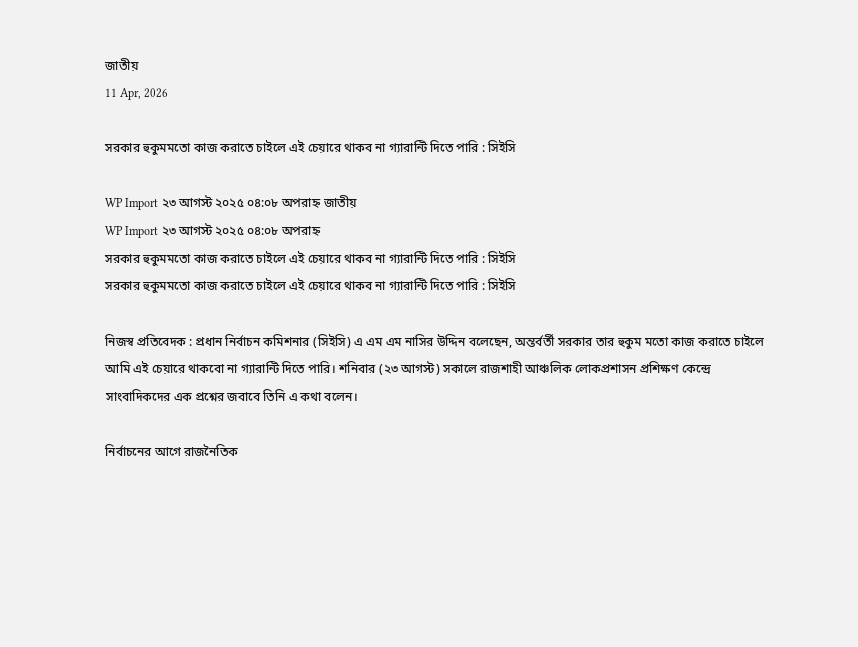জাতীয়
11 Apr, 2026

সরকার হুকুমমতো কাজ করাতে চাইলে এই চেয়ারে থাকব না গ্যারান্টি দিতে পারি : সিইসি

WP Import ২৩ আগস্ট ২০২৫ ০৪:০৮ অপরাহ্ন জাতীয়
WP Import ২৩ আগস্ট ২০২৫ ০৪:০৮ অপরাহ্ন
সরকার হুকুমমতো কাজ করাতে চাইলে এই চেয়ারে থাকব না গ্যারান্টি দিতে পারি : সিইসি
সরকার হুকুমমতো কাজ করাতে চাইলে এই চেয়ারে থাকব না গ্যারান্টি দিতে পারি : সিইসি

নিজস্ব প্রতিবেদক : প্রধান নির্বাচন কমিশনার (সিইসি) এ এম এম নাসির উদ্দিন বলেছেন, অন্তর্বর্তী সরকার তার হুকুম মতো কাজ করাতে চাইলে আমি এই চেয়ারে থাকবো না গ্যারান্টি দিতে পারি। শনিবার (২৩ আগস্ট) সকালে রাজশাহী আঞ্চলিক লোকপ্রশাসন প্রশিক্ষণ কেন্দ্রে সাংবাদিকদের এক প্রশ্নের জবাবে তিনি এ কথা বলেন।

নির্বাচনের আগে রাজনৈতিক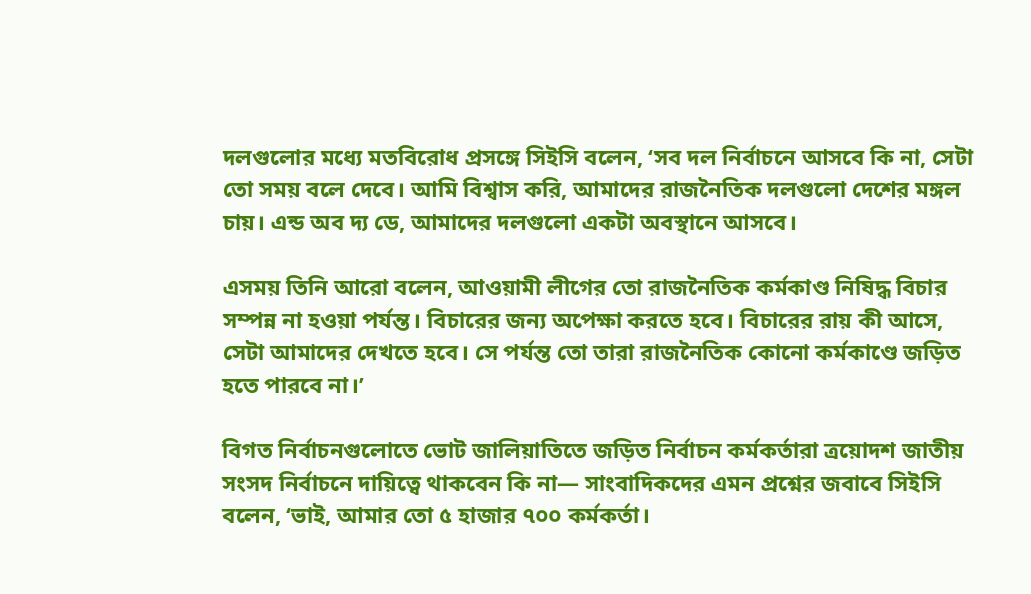দলগুলোর মধ্যে মতবিরোধ প্রসঙ্গে সিইসি বলেন, ‘সব দল নির্বাচনে আসবে কি না, সেটা তো সময় বলে দেবে। আমি বিশ্বাস করি, আমাদের রাজনৈতিক দলগুলো দেশের মঙ্গল চায়। এন্ড অব দ্য ডে, আমাদের দলগুলো একটা অবস্থানে আসবে।

এসময় তিনি আরো বলেন, আওয়ামী লীগের তো রাজনৈতিক কর্মকাণ্ড নিষিদ্ধ বিচার সম্পন্ন না হওয়া পর্যন্ত। বিচারের জন্য অপেক্ষা করতে হবে। বিচারের রায় কী আসে, সেটা আমাদের দেখতে হবে। সে পর্যন্ত তো তারা রাজনৈতিক কোনো কর্মকাণ্ডে জড়িত হতে পারবে না।’

বিগত নির্বাচনগুলোতে ভোট জালিয়াতিতে জড়িত নির্বাচন কর্মকর্তারা ত্রয়োদশ জাতীয় সংসদ নির্বাচনে দায়িত্বে থাকবেন কি না— সাংবাদিকদের এমন প্রশ্নের জবাবে সিইসি বলেন, ‘ভাই, আমার তো ৫ হাজার ৭০০ কর্মকর্তা।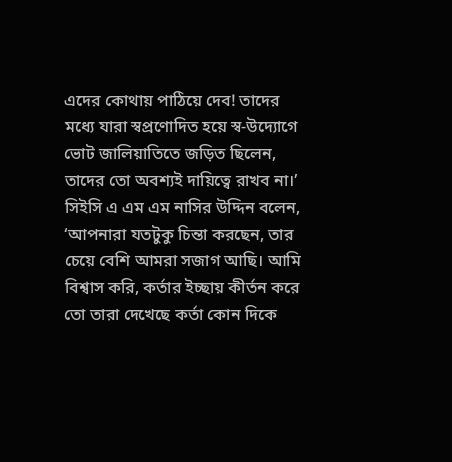এদের কোথায় পাঠিয়ে দেব! তাদের মধ্যে যারা স্বপ্রণোদিত হয়ে স্ব-উদ্যোগে ভোট জালিয়াতিতে জড়িত ছিলেন, তাদের তো অবশ্যই দায়িত্বে রাখব না।’ সিইসি এ এম এম নাসির উদ্দিন বলেন, ‘আপনারা যতটুকু চিন্তা করছেন, তার চেয়ে বেশি আমরা সজাগ আছি। আমি বিশ্বাস করি, কর্তার ইচ্ছায় কীর্তন করে তো তারা দেখেছে কর্তা কোন দিকে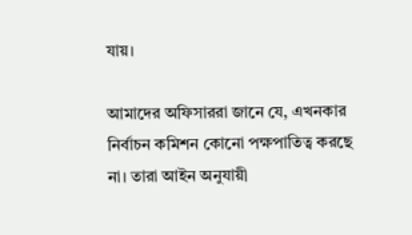যায়।

আমাদের অফিসাররা জানে যে, এখনকার নির্বাচন কমিশন কোনো পক্ষপাতিত্ব করছে না। তারা আইন অনুযায়ী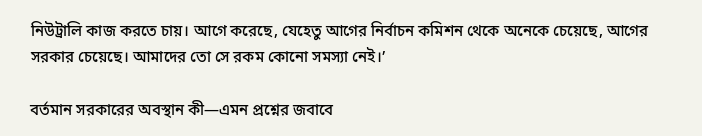নিউট্রালি কাজ করতে চায়। আগে করেছে, যেহেতু আগের নির্বাচন কমিশন থেকে অনেকে চেয়েছে, আগের সরকার চেয়েছে। আমাদের তো সে রকম কোনো সমস্যা নেই।’

বর্তমান সরকারের অবস্থান কী—এমন প্রশ্নের জবাবে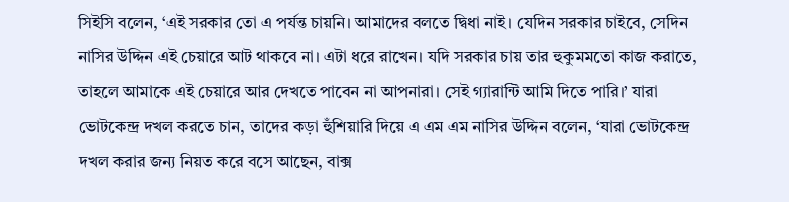সিইসি বলেন, ‘এই সরকার তো এ পর্যন্ত চায়নি। আমাদের বলতে দ্বিধা নাই। যেদিন সরকার চাইবে, সেদিন নাসির উদ্দিন এই চেয়ারে আট থাকবে না। এটা ধরে রাখেন। যদি সরকার চায় তার হুকুমমতো কাজ করাতে, তাহলে আমাকে এই চেয়ারে আর দেখতে পাবেন না আপনারা। সেই গ্যারান্টি আমি দিতে পারি।’ যারা ভোটকেন্দ্র দখল করতে চান, তাদের কড়া হুঁশিয়ারি দিয়ে এ এম এম নাসির উদ্দিন বলেন, ‘যারা ভোটকেন্দ্র দখল করার জন্য নিয়ত করে বসে আছেন, বাক্স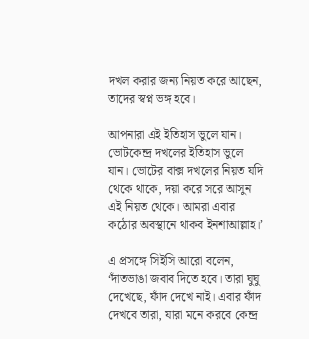দখল করার জন্য নিয়ত করে আছেন, তাদের স্বপ্ন ভঙ্গ হবে।

আপনারা এই ইতিহাস ভুলে যান। ভোটকেন্দ্র দখলের ইতিহাস ভুলে যান। ভোটের বাক্স দখলের নিয়ত যদি থেকে থাকে, দয়া করে সরে আসুন এই নিয়ত থেকে। আমরা এবার কঠোর অবস্থানে থাকব ইনশাআল্লাহ।’

এ প্রসঙ্গে সিইসি আরো বলেন, ‘দাঁতভাঙা জবাব দিতে হবে। তারা ঘুঘু দেখেছে, ফাঁদ দেখে নাই। এবার ফাঁদ দেখবে তারা, যারা মনে করবে কেন্দ্র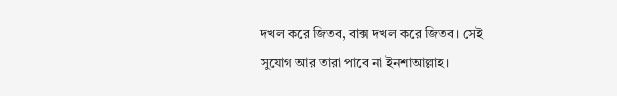দখল করে জিতব, বাক্স দখল করে জিতব। সেই সুযোগ আর তারা পাবে না ইনশাআল্লাহ।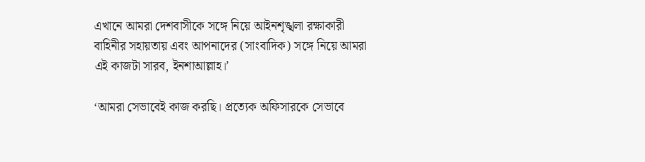এখানে আমরা দেশবাসীকে সঙ্গে নিয়ে আইনশৃঙ্খলা রক্ষাকারী বাহিনীর সহায়তায় এবং আপনাদের (সাংবাদিক) সঙ্গে নিয়ে আমরা এই কাজটা সারব, ইনশাআল্লাহ।’

‘আমরা সেভাবেই কাজ করছি। প্রত্যেক অফিসারকে সেভাবে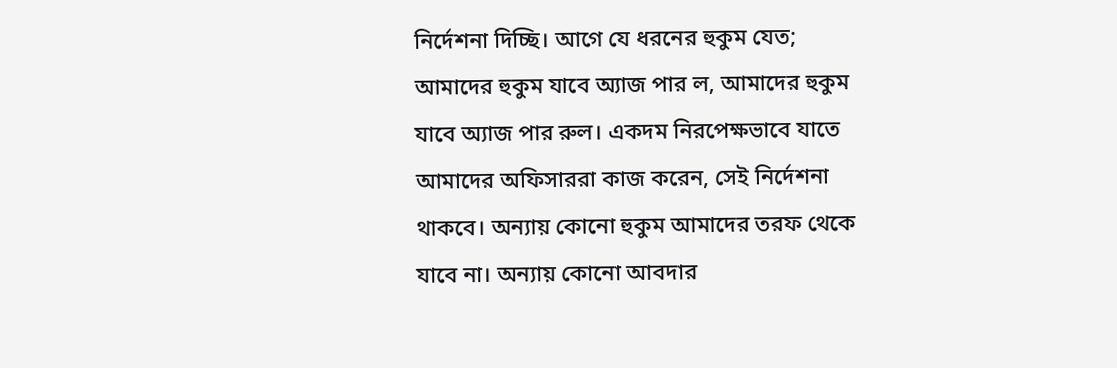নির্দেশনা দিচ্ছি। আগে যে ধরনের হুকুম যেত; আমাদের হুকুম যাবে অ্যাজ পার ল, আমাদের হুকুম যাবে অ্যাজ পার রুল। একদম নিরপেক্ষভাবে যাতে আমাদের অফিসাররা কাজ করেন, সেই নির্দেশনা থাকবে। অন্যায় কোনো হুকুম আমাদের তরফ থেকে যাবে না। অন্যায় কোনো আবদার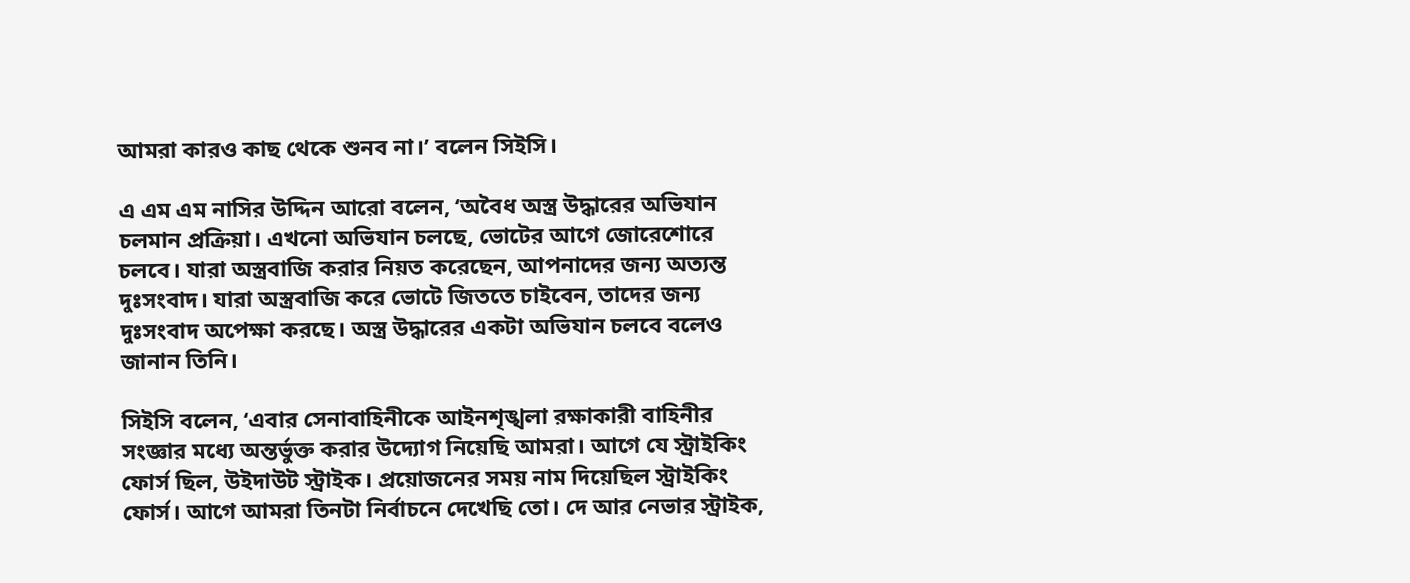আমরা কারও কাছ থেকে শুনব না।’ বলেন সিইসি।

এ এম এম নাসির উদ্দিন আরো বলেন, ‘অবৈধ অস্ত্র উদ্ধারের অভিযান চলমান প্রক্রিয়া। এখনো অভিযান চলছে, ভোটের আগে জোরেশোরে চলবে। যারা অস্ত্রবাজি করার নিয়ত করেছেন, আপনাদের জন্য অত্যন্ত দুঃসংবাদ। যারা অস্ত্রবাজি করে ভোটে জিততে চাইবেন, তাদের জন্য দুঃসংবাদ অপেক্ষা করছে। অস্ত্র উদ্ধারের একটা অভিযান চলবে বলেও জানান তিনি।

সিইসি বলেন, ‘এবার সেনাবাহিনীকে আইনশৃঙ্খলা রক্ষাকারী বাহিনীর সংজ্ঞার মধ্যে অন্তর্ভুক্ত করার উদ্যোগ নিয়েছি আমরা। আগে যে স্ট্রাইকিং ফোর্স ছিল, উইদাউট স্ট্রাইক। প্রয়োজনের সময় নাম দিয়েছিল স্ট্রাইকিং ফোর্স। আগে আমরা তিনটা নির্বাচনে দেখেছি তো। দে আর নেভার স্ট্রাইক,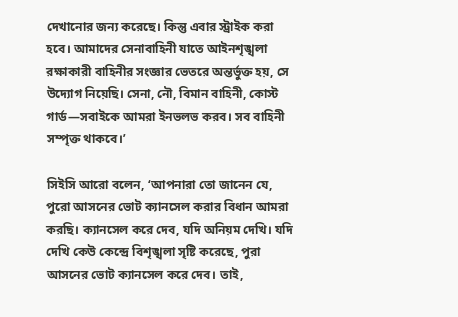দেখানোর জন্য করেছে। কিন্তু এবার স্ট্রাইক করা হবে। আমাদের সেনাবাহিনী যাতে আইনশৃঙ্খলা রক্ষাকারী বাহিনীর সংজ্ঞার ভেতরে অন্তর্ভুক্ত হয়, সে উদ্যোগ নিয়েছি। সেনা, নৌ, বিমান বাহিনী, কোস্ট গার্ড—সবাইকে আমরা ইনভলভ করব। সব বাহিনী সম্পৃক্ত থাকবে।’

সিইসি আরো বলেন, ‘আপনারা তো জানেন যে, পুরো আসনের ভোট ক্যানসেল করার বিধান আমরা করছি। ক্যানসেল করে দেব, যদি অনিয়ম দেখি। যদি দেখি কেউ কেন্দ্রে বিশৃঙ্খলা সৃষ্টি করেছে, পুরা আসনের ভোট ক্যানসেল করে দেব। তাই,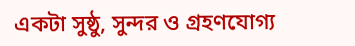একটা সুষ্ঠু, সুন্দর ও গ্রহণযোগ্য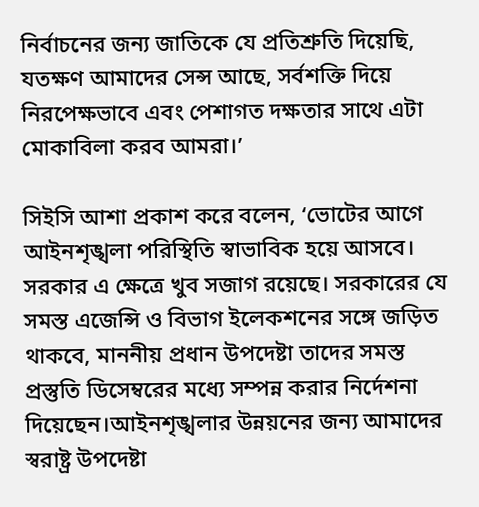নির্বাচনের জন্য জাতিকে যে প্রতিশ্রুতি দিয়েছি, যতক্ষণ আমাদের সেন্স আছে, সর্বশক্তি দিয়ে নিরপেক্ষভাবে এবং পেশাগত দক্ষতার সাথে এটা মোকাবিলা করব আমরা।’

সিইসি আশা প্রকাশ করে বলেন, ‘ভোটের আগে আইনশৃঙ্খলা পরিস্থিতি স্বাভাবিক হয়ে আসবে। সরকার এ ক্ষেত্রে খুব সজাগ রয়েছে। সরকারের যে সমস্ত এজেন্সি ও বিভাগ ইলেকশনের সঙ্গে জড়িত থাকবে, মাননীয় প্রধান উপদেষ্টা তাদের সমস্ত প্রস্তুতি ডিসেম্বরের মধ্যে সম্পন্ন করার নির্দেশনা দিয়েছেন।আইনশৃঙ্খলার উন্নয়নের জন্য আমাদের স্বরাষ্ট্র উপদেষ্টা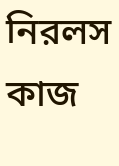নিরলস কাজ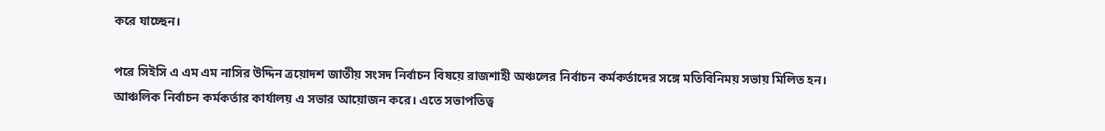করে যাচ্ছেন।

পরে সিইসি এ এম এম নাসির উদ্দিন ত্রয়োদশ জাতীয় সংসদ নির্বাচন বিষয়ে রাজশাহী অঞ্চলের নির্বাচন কর্মকর্তাদের সঙ্গে মতিবিনিময় সভায় মিলিত হন। আঞ্চলিক নির্বাচন কর্মকর্তার কার্যালয় এ সভার আয়োজন করে। এতে সভাপতিত্ব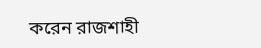করেন রাজশাহী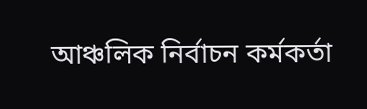আঞ্চলিক নির্বাচন কর্মকর্তা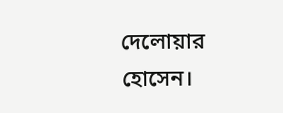দেলোয়ার হোসেন।